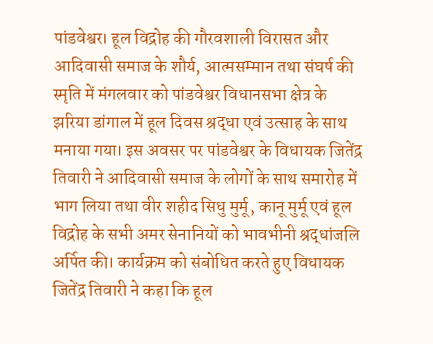पांडवेश्वर। हूल विद्रोह की गौरवशाली विरासत और आदिवासी समाज के शौर्य, आत्मसम्मान तथा संघर्ष की स्मृति में मंगलवार को पांडवेश्वर विधानसभा क्षेत्र के झरिया डांगाल में हूल दिवस श्रद्धा एवं उत्साह के साथ मनाया गया। इस अवसर पर पांडवेश्वर के विधायक जितेंद्र तिवारी ने आदिवासी समाज के लोगों के साथ समारोह में भाग लिया तथा वीर शहीद सिधु मुर्मू, कानू मुर्मू एवं हूल विद्रोह के सभी अमर सेनानियों को भावभीनी श्रद्धांजलि अर्पित की। कार्यक्रम को संबोधित करते हुए विधायक जितेंद्र तिवारी ने कहा कि हूल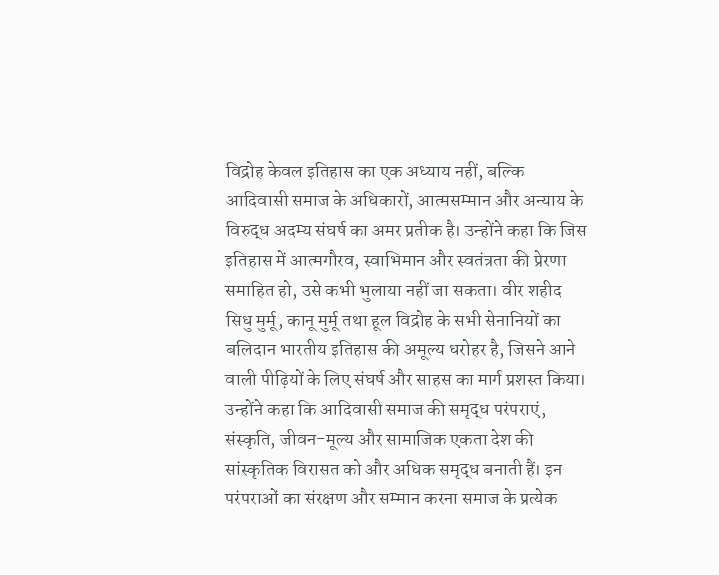विद्रोह केवल इतिहास का एक अध्याय नहीं, बल्कि आदिवासी समाज के अधिकारों, आत्मसम्मान और अन्याय के विरुद्ध अदम्य संघर्ष का अमर प्रतीक है। उन्होंने कहा कि जिस इतिहास में आत्मगौरव, स्वाभिमान और स्वतंत्रता की प्रेरणा समाहित हो, उसे कभी भुलाया नहीं जा सकता। वीर शहीद सिधु मुर्मू, कानू मुर्मू तथा हूल विद्रोह के सभी सेनानियों का बलिदान भारतीय इतिहास की अमूल्य धरोहर है, जिसने आने वाली पीढ़ियों के लिए संघर्ष और साहस का मार्ग प्रशस्त किया। उन्होंने कहा कि आदिवासी समाज की समृद्ध परंपराएं, संस्कृति, जीवन-मूल्य और सामाजिक एकता देश की सांस्कृतिक विरासत को और अधिक समृद्ध बनाती हैं। इन परंपराओं का संरक्षण और सम्मान करना समाज के प्रत्येक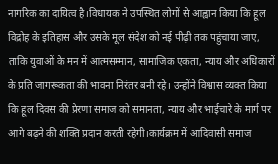नागरिक का दायित्व है।विधायक ने उपस्थित लोगों से आह्वान किया कि हूल विद्रोह के इतिहास और उसके मूल संदेश को नई पीढ़ी तक पहुंचाया जाए, ताकि युवाओं के मन में आत्मसम्मान, सामाजिक एकता, न्याय और अधिकारों के प्रति जागरूकता की भावना निरंतर बनी रहे। उन्होंने विश्वास व्यक्त किया कि हूल दिवस की प्रेरणा समाज को समानता, न्याय और भाईचारे के मार्ग पर आगे बढ़ने की शक्ति प्रदान करती रहेगी।कार्यक्रम में आदिवासी समाज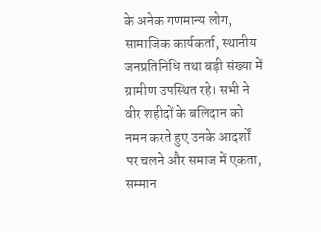के अनेक गणमान्य लोग, सामाजिक कार्यकर्ता, स्थानीय जनप्रतिनिधि तथा बड़ी संख्या में ग्रामीण उपस्थित रहे। सभी ने वीर शहीदों के बलिदान को नमन करते हुए उनके आदर्शों पर चलने और समाज में एकता, सम्मान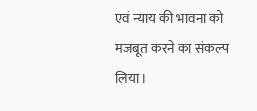एवं न्याय की भावना को मजबूत करने का संकल्प लिया।